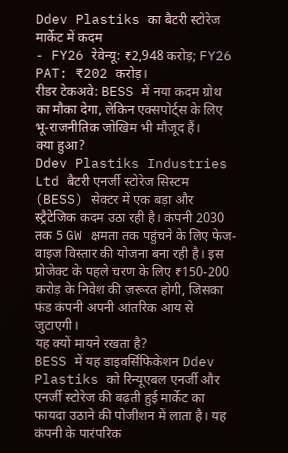Ddev Plastiks का बैटरी स्टोरेज मार्केट में कदम
- FY26 रेवेन्यू: ₹2,948 करोड़; FY26 PAT: ₹202 करोड़।
रीडर टेकअवे: BESS में नया कदम ग्रोथ का मौका देगा, लेकिन एक्सपोर्ट्स के लिए भू-राजनीतिक जोखिम भी मौजूद हैं।
क्या हुआ?
Ddev Plastiks Industries Ltd बैटरी एनर्जी स्टोरेज सिस्टम (BESS) सेक्टर में एक बड़ा और स्ट्रैटेजिक कदम उठा रही है। कंपनी 2030 तक 5 GW क्षमता तक पहुंचने के लिए फेज-वाइज विस्तार की योजना बना रही है। इस प्रोजेक्ट के पहले चरण के लिए ₹150-200 करोड़ के निवेश की ज़रूरत होगी, जिसका फंड कंपनी अपनी आंतरिक आय से जुटाएगी।
यह क्यों मायने रखता है?
BESS में यह डाइवर्सिफिकेशन Ddev Plastiks को रिन्यूएबल एनर्जी और एनर्जी स्टोरेज की बढ़ती हुई मार्केट का फायदा उठाने की पोजीशन में लाता है। यह कंपनी के पारंपरिक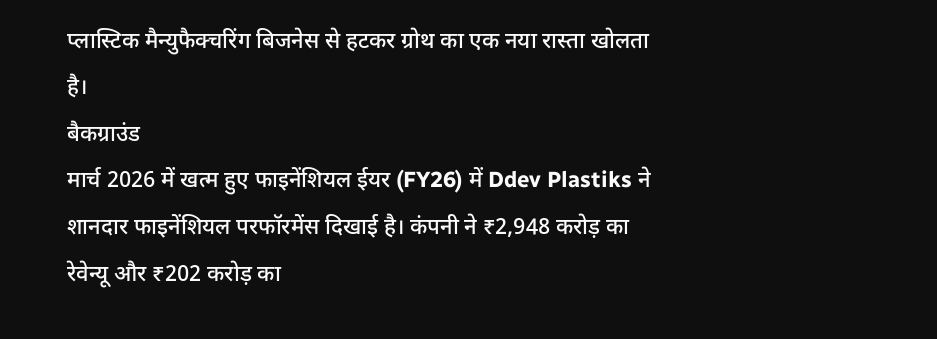प्लास्टिक मैन्युफैक्चरिंग बिजनेस से हटकर ग्रोथ का एक नया रास्ता खोलता है।
बैकग्राउंड
मार्च 2026 में खत्म हुए फाइनेंशियल ईयर (FY26) में Ddev Plastiks ने शानदार फाइनेंशियल परफॉरमेंस दिखाई है। कंपनी ने ₹2,948 करोड़ का रेवेन्यू और ₹202 करोड़ का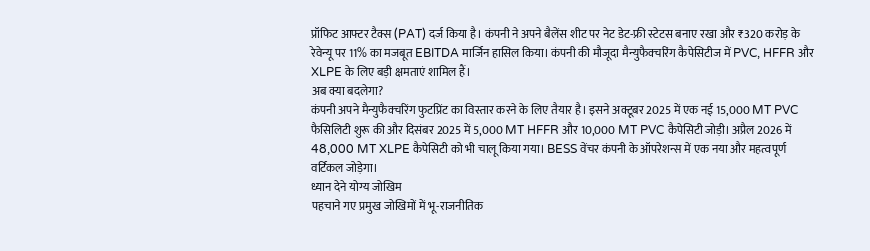प्रॉफिट आफ्टर टैक्स (PAT) दर्ज किया है। कंपनी ने अपने बैलेंस शीट पर नेट डेट-फ्री स्टेटस बनाए रखा और ₹320 करोड़ के रेवेन्यू पर 11% का मजबूत EBITDA मार्जिन हासिल किया। कंपनी की मौजूदा मैन्युफैक्चरिंग कैपेसिटीज में PVC, HFFR और XLPE के लिए बड़ी क्षमताएं शामिल हैं।
अब क्या बदलेगा?
कंपनी अपने मैन्युफैक्चरिंग फुटप्रिंट का विस्तार करने के लिए तैयार है। इसने अक्टूबर 2025 में एक नई 15,000 MT PVC फैसिलिटी शुरू की और दिसंबर 2025 में 5,000 MT HFFR और 10,000 MT PVC कैपेसिटी जोड़ी। अप्रैल 2026 में 48,000 MT XLPE कैपेसिटी को भी चालू किया गया। BESS वेंचर कंपनी के ऑपरेशन्स में एक नया और महत्वपूर्ण वर्टिकल जोड़ेगा।
ध्यान देने योग्य जोखिम
पहचाने गए प्रमुख जोखिमों में भू-राजनीतिक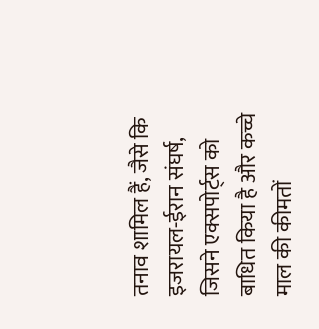तनाव शामिल हैं, जैसे कि इजरायल-ईरान संघर्ष, जिसने एक्सपोर्ट्स को बाधित किया है और कच्चे माल की कीमतों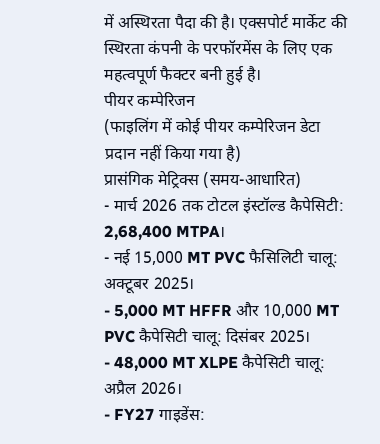में अस्थिरता पैदा की है। एक्सपोर्ट मार्केट की स्थिरता कंपनी के परफॉरमेंस के लिए एक महत्वपूर्ण फैक्टर बनी हुई है।
पीयर कम्पेरिजन
(फाइलिंग में कोई पीयर कम्पेरिजन डेटा प्रदान नहीं किया गया है)
प्रासंगिक मेट्रिक्स (समय-आधारित)
- मार्च 2026 तक टोटल इंस्टॉल्ड कैपेसिटी: 2,68,400 MTPA।
- नई 15,000 MT PVC फैसिलिटी चालू: अक्टूबर 2025।
- 5,000 MT HFFR और 10,000 MT PVC कैपेसिटी चालू: दिसंबर 2025।
- 48,000 MT XLPE कैपेसिटी चालू: अप्रैल 2026।
- FY27 गाइडेंस: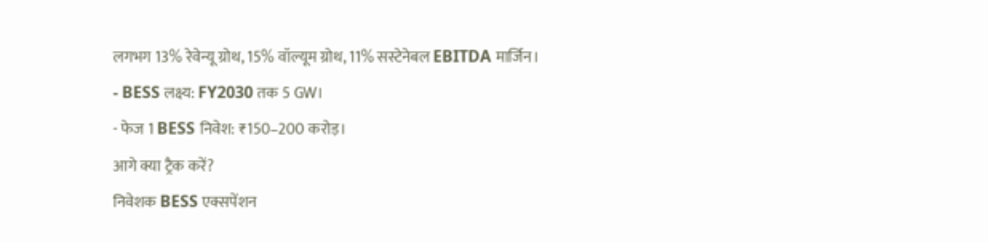लगभग 13% रेवेन्यू ग्रोथ, 15% वॉल्यूम ग्रोथ, 11% सस्टेनेबल EBITDA मार्जिन।
- BESS लक्ष्य: FY2030 तक 5 GW।
- फेज 1 BESS निवेश: ₹150–200 करोड़।
आगे क्या ट्रैक करें?
निवेशक BESS एक्सपेंशन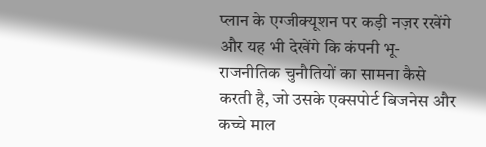प्लान के एग्जीक्यूशन पर कड़ी नज़र रखेंगे और यह भी देखेंगे कि कंपनी भू-राजनीतिक चुनौतियों का सामना कैसे करती है, जो उसके एक्सपोर्ट बिजनेस और कच्चे माल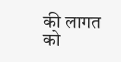की लागत को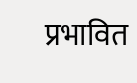प्रभावित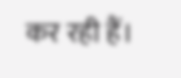कर रही हैं।